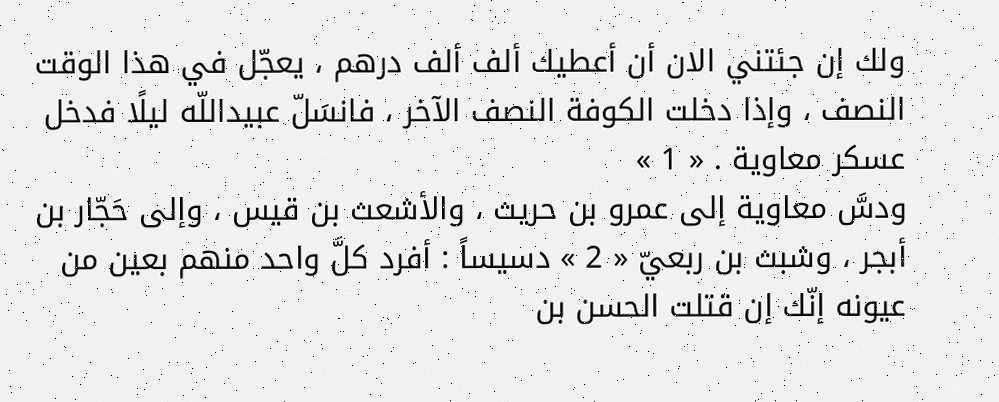ولك إن جئتني الان أن أعطيك ألف ألف درهم ، يعجّل في هذا الوقت النصف ، وإذا دخلت الكوفة النصف الآخر ، فانسَلّ عبيداللّه ليلًا فدخل عسكر معاوية . « 1 »
ودسَّ معاوية إلى عمرو بن حريث ، والأشعث بن قيس ، وإلى حَجّار بن أبجر ، وشبث بن ربعيّ « 2 » دسيساً : أفرد كلَّ واحد منهم بعين من عيونه إنّك إن قتلت الحسن بن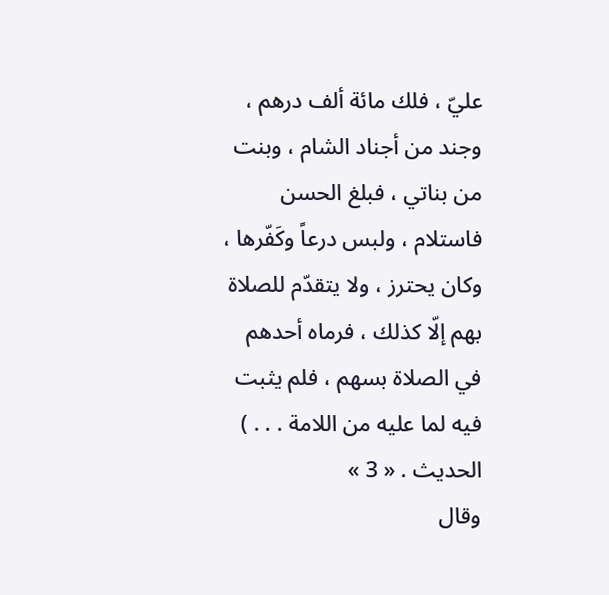عليّ ، فلك مائة ألف درهم ، وجند من أجناد الشام ، وبنت من بناتي ، فبلغ الحسن فاستلام ، ولبس درعاً وكَفّرها ، وكان يحترز ، ولا يتقدّم للصلاة بهم إلّا كذلك ، فرماه أحدهم في الصلاة بسهم ، فلم يثبت فيه لما عليه من اللامة . . . ) الحديث . « 3 »
وقال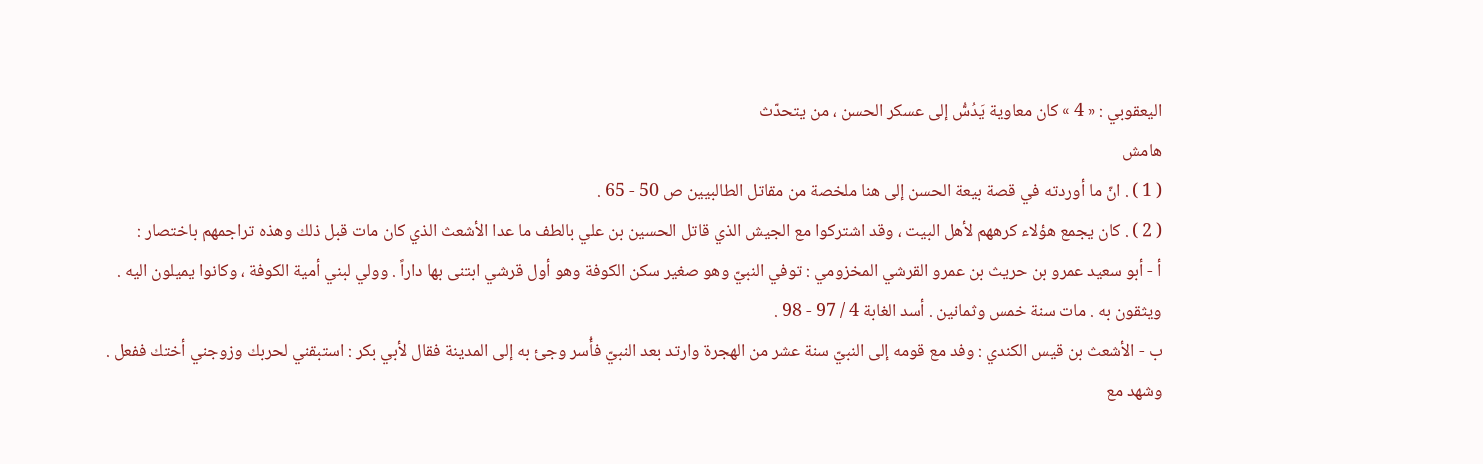اليعقوبي : « 4 » كان معاوية يَدُسُّ إلى عسكر الحسن ، من يتحدّث
هامش
( 1 ) . انّ ما أوردته في قصة بيعة الحسن إلى هنا ملخصة من مقاتل الطالبيين ص 50 - 65 .
( 2 ) . كان يجمع هؤلاء كرههم لأهل البيت ، وقد اشتركوا مع الجيش الذي قاتل الحسين بن علي بالطف ما عدا الأشعث الذي كان مات قبل ذلك وهذه تراجمهم باختصار :
أ - أبو سعيد عمرو بن حريث بن عمرو القرشي المخزومي : توفي النبيّ وهو صغير سكن الكوفة وهو أول قرشي ابتنى بها داراً . وولي لبني أمية الكوفة ، وكانوا يميلون اليه . ويثقون به . مات سنة خمس وثمانين . أسد الغابة 4 / 97 - 98 .
ب - الأشعث بن قيس الكندي : وفد مع قومه إلى النبيّ سنة عشر من الهجرة وارتد بعد النبيّ فأُسر وجئ به إلى المدينة فقال لأبي بكر : استبقني لحربك وزوجني أختك ففعل . وشهد مع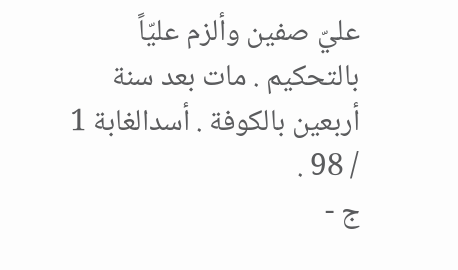عليّ صفين وألزم عليّاً بالتحكيم . مات بعد سنة أربعين بالكوفة . أسدالغابة 1 / 98 .
ج -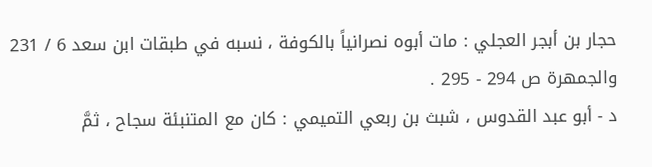حجار بن أبجر العجلي : مات أبوه نصرانياً بالكوفة ، نسبه في طبقات ابن سعد 6 / 231 والجمهرة ص 294 - 295 .
د - أبو عبد القدوس ، شبث بن ربعي التميمي : كان مع المتنبئة سجاح ، ثمَّ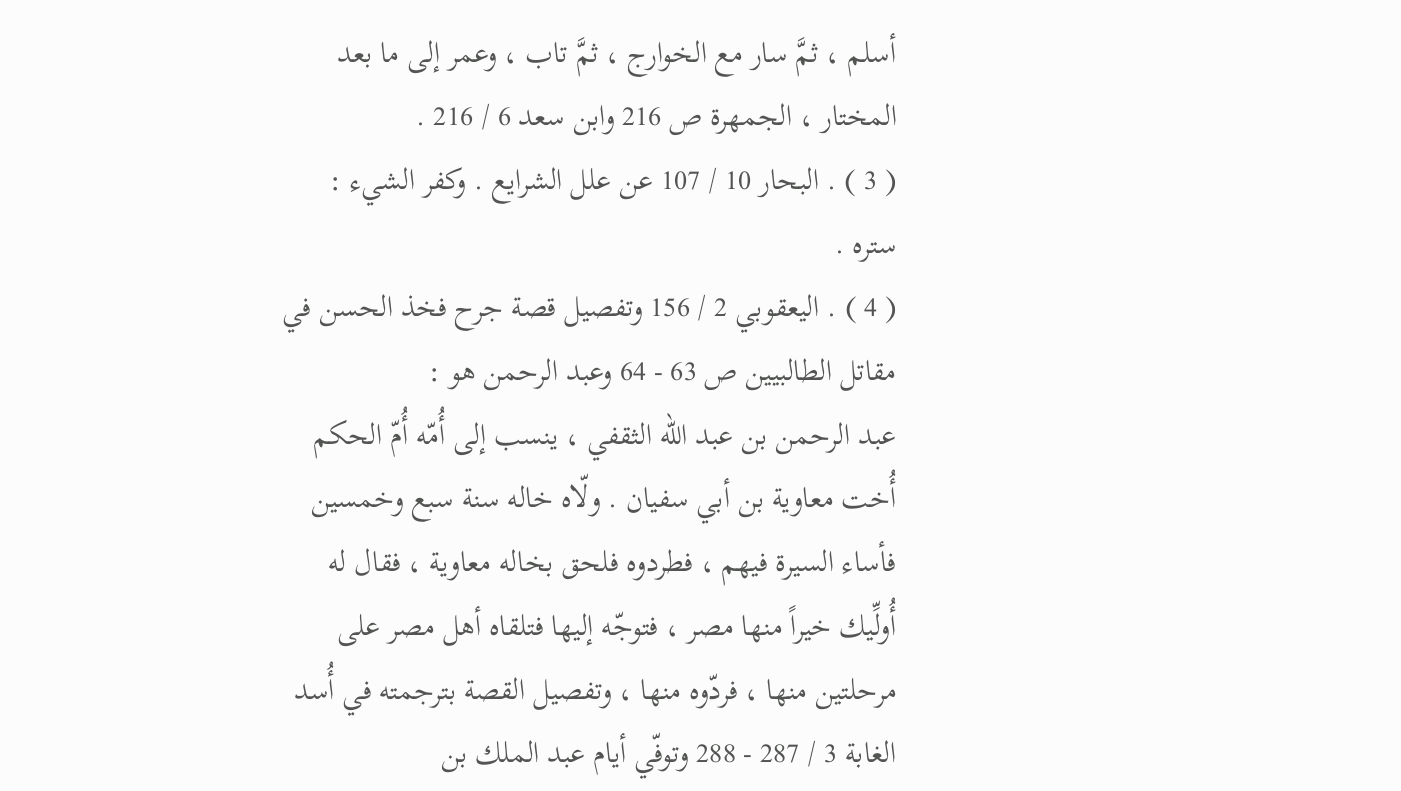أسلم ، ثمَّ سار مع الخوارج ، ثمَّ تاب ، وعمر إلى ما بعد المختار ، الجمهرة ص 216 وابن سعد 6 / 216 .
( 3 ) . البحار 10 / 107 عن علل الشرايع . وكفر الشيء : ستره .
( 4 ) . اليعقوبي 2 / 156 وتفصيل قصة جرح فخذ الحسن في مقاتل الطالبيين ص 63 - 64 وعبد الرحمن هو :
عبد الرحمن بن عبد اللّه الثقفي ، ينسب إلى أُمّه أُمّ الحكم أُخت معاوية بن أبي سفيان . ولّاه خاله سنة سبع وخمسين فأساء السيرة فيهم ، فطردوه فلحق بخاله معاوية ، فقال له أُولِّيك خيراً منها مصر ، فتوجّه إليها فتلقاه أهل مصر على مرحلتين منها ، فردّوه منها ، وتفصيل القصة بترجمته في أُسد الغابة 3 / 287 - 288 وتوفّي أيام عبد الملك بن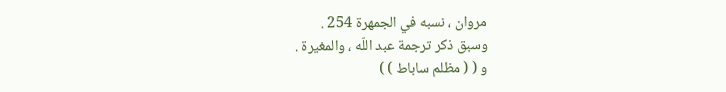مروان ، نسبه في الجمهرة 254 .
وسبق ذكر ترجمة عبد اللّه ، والمغيرة .
و ( ( مظلم ساباط ) )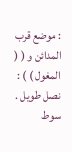: موضع قرب المدائن و ( ( المغول ) ) : نصل طويل . سوط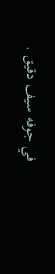في جوفه سيف دقيق .